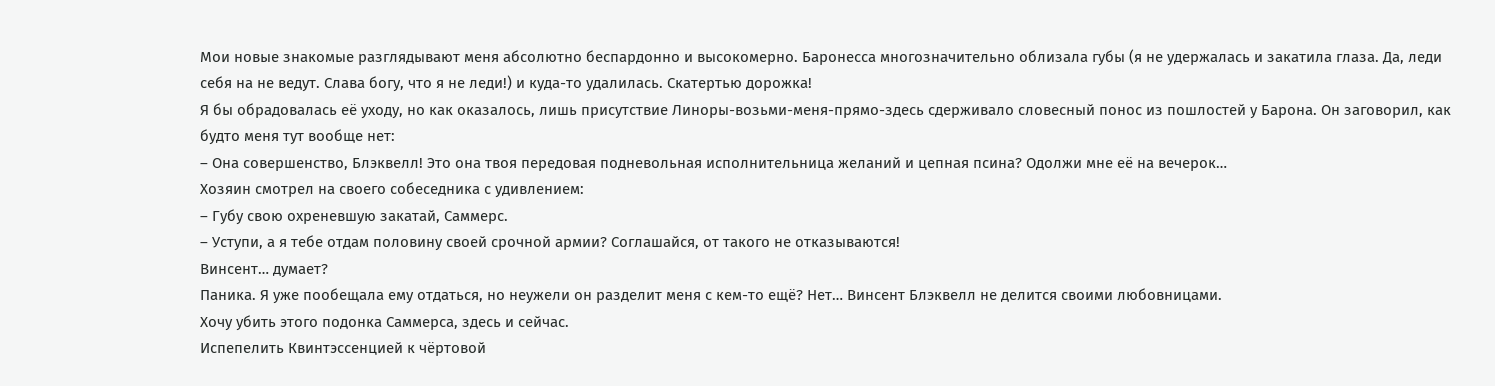Мои новые знакомые разглядывают меня абсолютно беспардонно и высокомерно. Баронесса многозначительно облизала губы (я не удержалась и закатила глаза. Да, леди себя на не ведут. Слава богу, что я не леди!) и куда-то удалилась. Скатертью дорожка!
Я бы обрадовалась её уходу, но как оказалось, лишь присутствие Линоры-возьми-меня-прямо-здесь сдерживало словесный понос из пошлостей у Барона. Он заговорил, как будто меня тут вообще нет:
– Она совершенство, Блэквелл! Это она твоя передовая подневольная исполнительница желаний и цепная псина? Одолжи мне её на вечерок…
Хозяин смотрел на своего собеседника с удивлением:
– Губу свою охреневшую закатай, Саммерс.
– Уступи, а я тебе отдам половину своей срочной армии? Соглашайся, от такого не отказываются!
Винсент… думает?
Паника. Я уже пообещала ему отдаться, но неужели он разделит меня с кем-то ещё? Нет… Винсент Блэквелл не делится своими любовницами.
Хочу убить этого подонка Саммерса, здесь и сейчас.
Испепелить Квинтэссенцией к чёртовой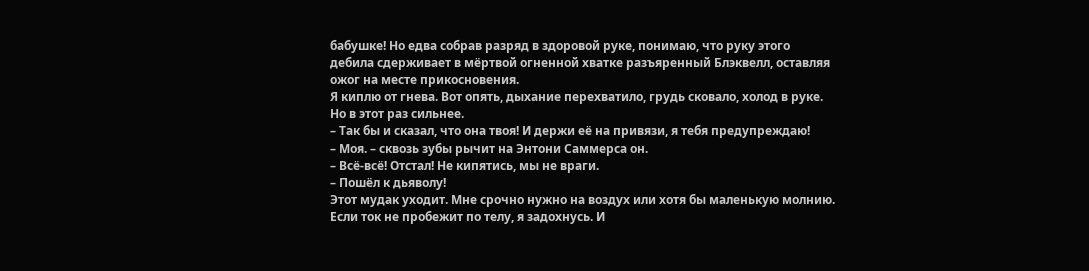бабушке! Но едва собрав разряд в здоровой руке, понимаю, что руку этого дебила сдерживает в мёртвой огненной хватке разъяренный Блэквелл, оставляя ожог на месте прикосновения.
Я киплю от гнева. Вот опять, дыхание перехватило, грудь сковало, холод в руке. Но в этот раз сильнее.
– Так бы и сказал, что она твоя! И держи её на привязи, я тебя предупреждаю!
– Моя. – сквозь зубы рычит на Энтони Саммерса он.
– Всё-всё! Отстал! Не кипятись, мы не враги.
– Пошёл к дьяволу!
Этот мудак уходит. Мне срочно нужно на воздух или хотя бы маленькую молнию. Если ток не пробежит по телу, я задохнусь. И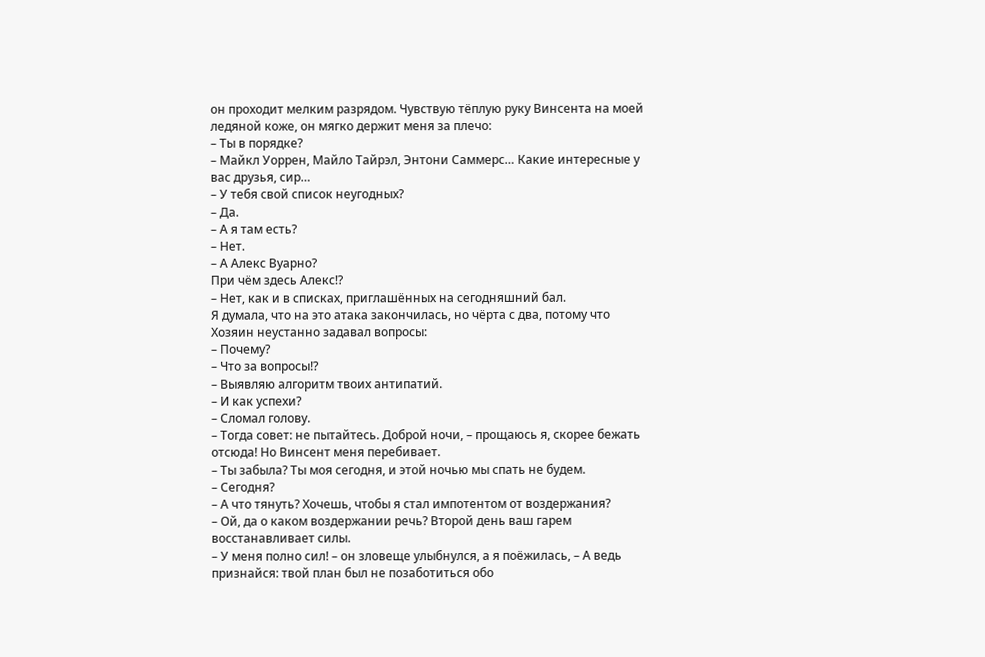он проходит мелким разрядом. Чувствую тёплую руку Винсента на моей ледяной коже, он мягко держит меня за плечо:
– Ты в порядке?
– Майкл Уоррен, Майло Тайрэл, Энтони Саммерс… Какие интересные у вас друзья, сир…
– У тебя свой список неугодных?
– Да.
– А я там есть?
– Нет.
– А Алекс Вуарно?
При чём здесь Алекс!?
– Нет, как и в списках, приглашённых на сегодняшний бал.
Я думала, что на это атака закончилась, но чёрта с два, потому что Хозяин неустанно задавал вопросы:
– Почему?
– Что за вопросы!?
– Выявляю алгоритм твоих антипатий.
– И как успехи?
– Сломал голову.
– Тогда совет: не пытайтесь. Доброй ночи, – прощаюсь я, скорее бежать отсюда! Но Винсент меня перебивает.
– Ты забыла? Ты моя сегодня, и этой ночью мы спать не будем.
– Сегодня?
– А что тянуть? Хочешь, чтобы я стал импотентом от воздержания?
– Ой, да о каком воздержании речь? Второй день ваш гарем восстанавливает силы.
– У меня полно сил! – он зловеще улыбнулся, а я поёжилась, – А ведь признайся: твой план был не позаботиться обо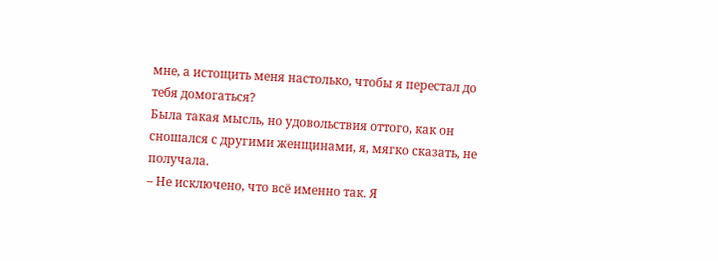мне, а истощить меня настолько, чтобы я перестал до тебя домогаться?
Была такая мысль, но удовольствия оттого, как он сношался с другими женщинами, я, мягко сказать, не получала.
– Не исключено, что всё именно так. Я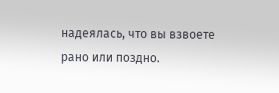надеялась, что вы взвоете рано или поздно.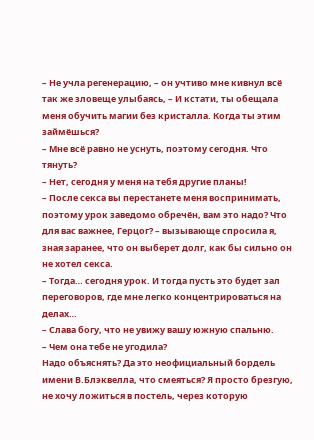– Не учла регенерацию, – он учтиво мне кивнул всё так же зловеще улыбаясь, – И кстати, ты обещала меня обучить магии без кристалла. Когда ты этим займёшься?
– Мне всё равно не уснуть, поэтому сегодня. Что тянуть?
– Нет, сегодня у меня на тебя другие планы!
– После секса вы перестанете меня воспринимать, поэтому урок заведомо обречён, вам это надо? Что для вас важнее, Герцог? – вызывающе спросила я, зная заранее, что он выберет долг, как бы сильно он не хотел секса.
– Тогда… сегодня урок. И тогда пусть это будет зал переговоров, где мне легко концентрироваться на делах…
– Слава богу, что не увижу вашу южную спальню.
– Чем она тебе не угодила?
Надо объяснять? Да это неофициальный бордель имени В.Блэквелла, что смеяться? Я просто брезгую, не хочу ложиться в постель, через которую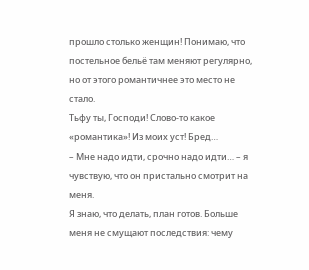прошло столько женщин! Понимаю, что постельное бельё там меняют регулярно, но от этого романтичнее это место не стало.
Тьфу ты, Господи! Слово-то какое «романтика»! Из моих уст! Бред…
– Мне надо идти, срочно надо идти… – я чувствую, что он пристально смотрит на меня.
Я знаю, что делать, план готов. Больше меня не смущают последствия: чему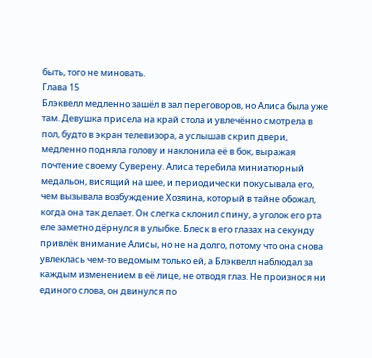быть, того не миновать.
Глава 15
Блэквелл медленно зашёл в зал переговоров, но Алиса была уже там. Девушка присела на край стола и увлечённо смотрела в пол, будто в экран телевизора, а услышав скрип двери, медленно подняла голову и наклонила её в бок, выражая почтение своему Суверену. Алиса теребила миниатюрный медальон, висящий на шее, и периодически покусывала его, чем вызывала возбуждение Хозяина, который в тайне обожал, когда она так делает. Он слегка склонил спину, а уголок его рта еле заметно дёрнулся в улыбке. Блеск в его глазах на секунду привлёк внимание Алисы, но не на долго, потому что она снова увлеклась чем-то ведомым только ей, а Блэквелл наблюдал за каждым изменением в её лице, не отводя глаз. Не произнося ни единого слова, он двинулся по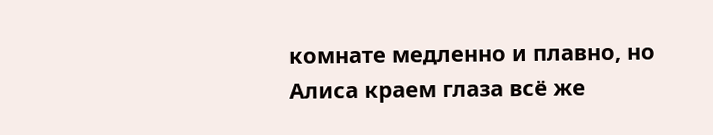комнате медленно и плавно, но Алиса краем глаза всё же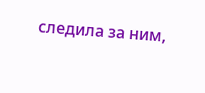следила за ним,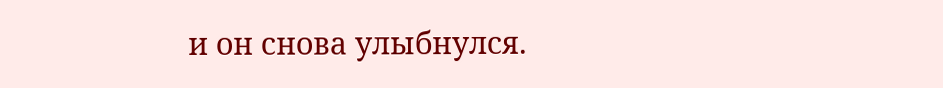и он снова улыбнулся.